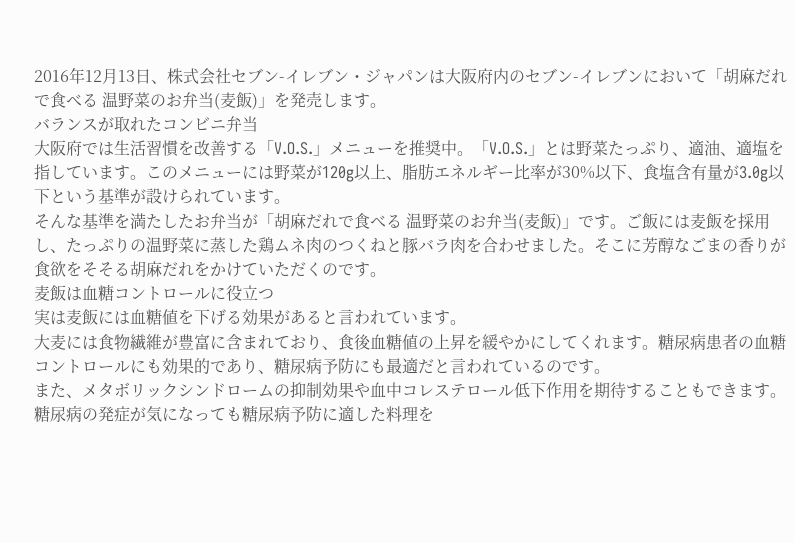2016年12月13日、株式会社セブン-イレブン・ジャパンは大阪府内のセブン-イレブンにおいて「胡麻だれで食べる 温野菜のお弁当(麦飯)」を発売します。
バランスが取れたコンビニ弁当
大阪府では生活習慣を改善する「V.O.S.」メニューを推奨中。「V.O.S.」とは野菜たっぷり、適油、適塩を指しています。このメニューには野菜が120g以上、脂肪エネルギー比率が30%以下、食塩含有量が3.0g以下という基準が設けられています。
そんな基準を満たしたお弁当が「胡麻だれで食べる 温野菜のお弁当(麦飯)」です。ご飯には麦飯を採用し、たっぷりの温野菜に蒸した鶏ムネ肉のつくねと豚バラ肉を合わせました。そこに芳醇なごまの香りが食欲をそそる胡麻だれをかけていただくのです。
麦飯は血糖コントロールに役立つ
実は麦飯には血糖値を下げる効果があると言われています。
大麦には食物繊維が豊富に含まれており、食後血糖値の上昇を緩やかにしてくれます。糖尿病患者の血糖コントロールにも効果的であり、糖尿病予防にも最適だと言われているのです。
また、メタボリックシンドロームの抑制効果や血中コレステロール低下作用を期待することもできます。
糖尿病の発症が気になっても糖尿病予防に適した料理を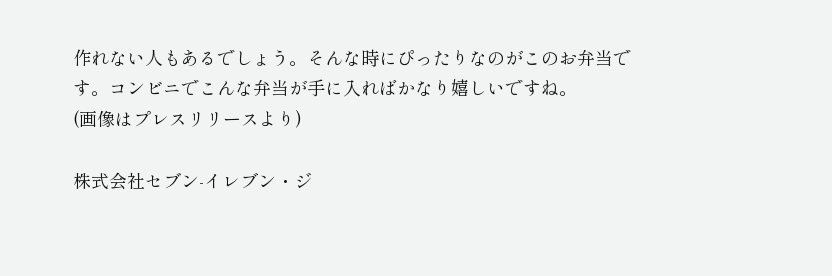作れない人もあるでしょう。そんな時にぴったりなのがこのお弁当です。コンビニでこんな弁当が手に入ればかなり嬉しいですね。
(画像はプレスリリースより)

株式会社セブン-イレブン・ジ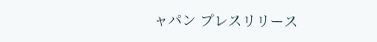ャパン プレスリリース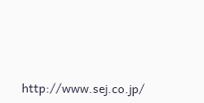http://www.sej.co.jp/